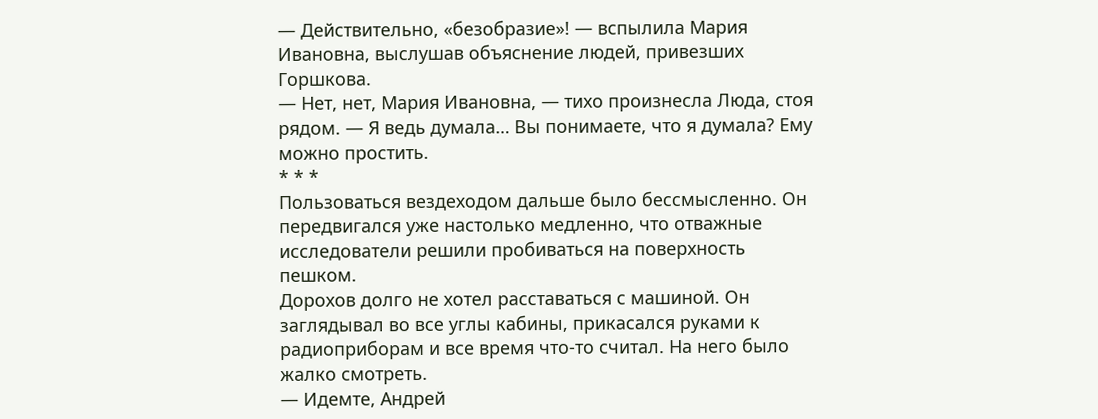— Действительно, «безобразие»! — вспылила Мария Ивановна, выслушав объяснение людей, привезших Горшкова.
— Нет, нет, Мария Ивановна, — тихо произнесла Люда, стоя рядом. — Я ведь думала… Вы понимаете, что я думала? Ему можно простить.
* * *
Пользоваться вездеходом дальше было бессмысленно. Он передвигался уже настолько медленно, что отважные исследователи решили пробиваться на поверхность пешком.
Дорохов долго не хотел расставаться с машиной. Он заглядывал во все углы кабины, прикасался руками к радиоприборам и все время что-то считал. На него было жалко смотреть.
— Идемте, Андрей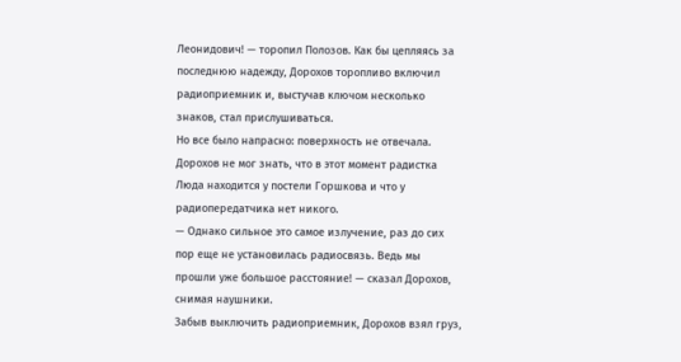Леонидович! — торопил Полозов. Как бы цепляясь за последнюю надежду, Дорохов торопливо включил радиоприемник и, выстучав ключом несколько знаков, стал прислушиваться.
Но все было напрасно: поверхность не отвечала. Дорохов не мог знать, что в этот момент радистка Люда находится у постели Горшкова и что у радиопередатчика нет никого.
— Однако сильное это самое излучение, раз до сих пор еще не установилась радиосвязь. Ведь мы прошли уже большое расстояние! — сказал Дорохов, снимая наушники.
Забыв выключить радиоприемник, Дорохов взял груз,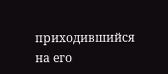приходившийся на его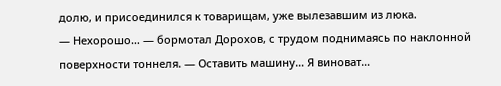долю, и присоединился к товарищам, уже вылезавшим из люка.
— Нехорошо… — бормотал Дорохов, с трудом поднимаясь по наклонной поверхности тоннеля. — Оставить машину… Я виноват…